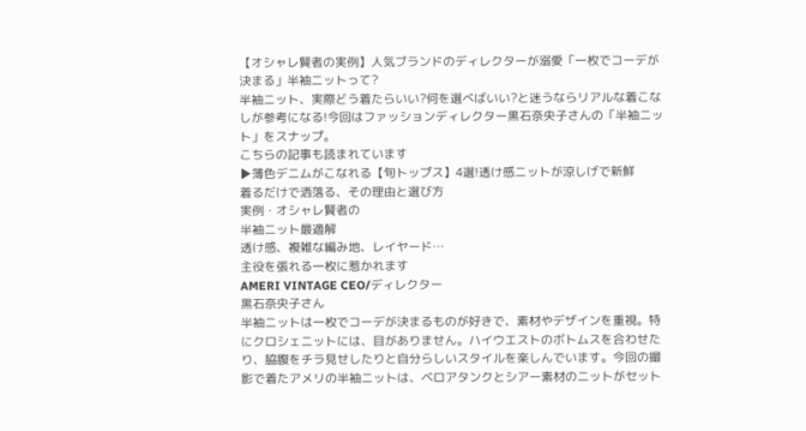【オシャレ賢者の実例】人気ブランドのディレクターが溺愛「一枚でコーデが決まる」半袖ニットって?
半袖ニット、実際どう着たらいい?何を選べばいい?と迷うならリアルな着こなしが参考になる!今回はファッションディレクター黒石奈央子さんの「半袖ニット」をスナップ。
こちらの記事も読まれています
▶薄色デニムがこなれる【旬トップス】4選!透け感ニットが涼しげで新鮮
着るだけで洒落る、その理由と選び方
実例・オシャレ賢者の
半袖ニット最適解
透け感、複雑な編み地、レイヤード…
主役を張れる一枚に惹かれます
AMERI VINTAGE CEO/ディレクター
黒石奈央子さん
半袖ニットは一枚でコーデが決まるものが好きで、素材やデザインを重視。特にクロシェニットには、目がありません。ハイウエストのボトムスを合わせたり、脇腹をチラ見せしたりと自分らしいスタイルを楽しんでいます。今回の撮影で着たアメリの半袖ニットは、ベロアタンクとシアー素材のニットがセット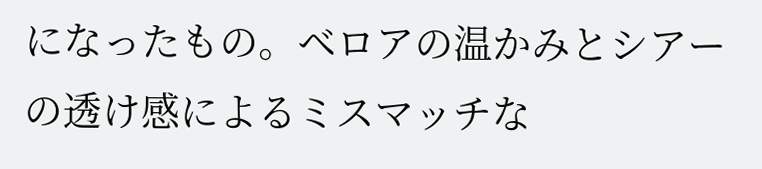になったもの。ベロアの温かみとシアーの透け感によるミスマッチな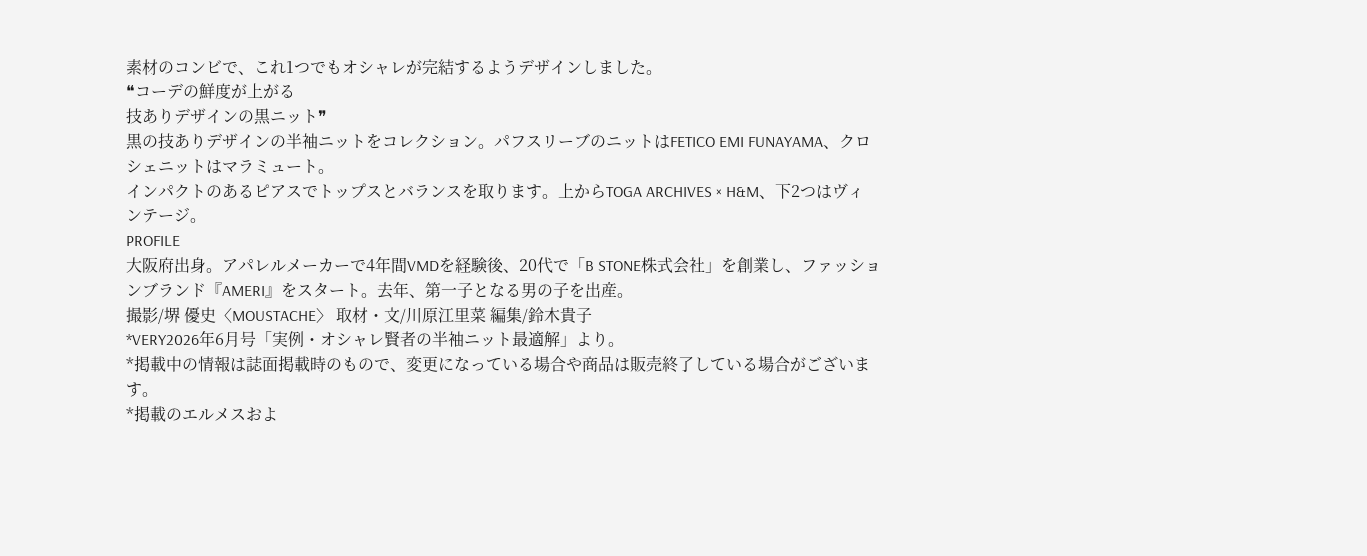素材のコンビで、これ1つでもオシャレが完結するようデザインしました。
❝コーデの鮮度が上がる
技ありデザインの黒ニット❞
黒の技ありデザインの半袖ニットをコレクション。パフスリーブのニットはFETICO EMI FUNAYAMA、クロシェニットはマラミュート。
インパクトのあるピアスでトップスとバランスを取ります。上からTOGA ARCHIVES × H&M、下2つはヴィンテージ。
PROFILE
大阪府出身。アパレルメーカーで4年間VMDを経験後、20代で「B STONE株式会社」を創業し、ファッションブランド『AMERI』をスタート。去年、第一子となる男の子を出産。
撮影/堺 優史〈MOUSTACHE〉 取材・文/川原江里菜 編集/鈴木貴子
*VERY2026年6月号「実例・オシャレ賢者の半袖ニット最適解」より。
*掲載中の情報は誌面掲載時のもので、変更になっている場合や商品は販売終了している場合がございます。
*掲載のエルメスおよ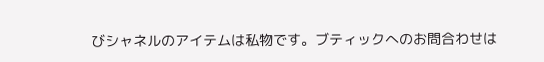びシャネルのアイテムは私物です。ブティックへのお問合わせは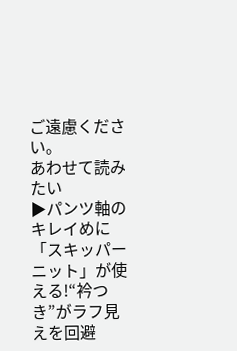ご遠慮ください。
あわせて読みたい
▶パンツ軸のキレイめに「スキッパーニット」が使える!“衿つき”がラフ見えを回避